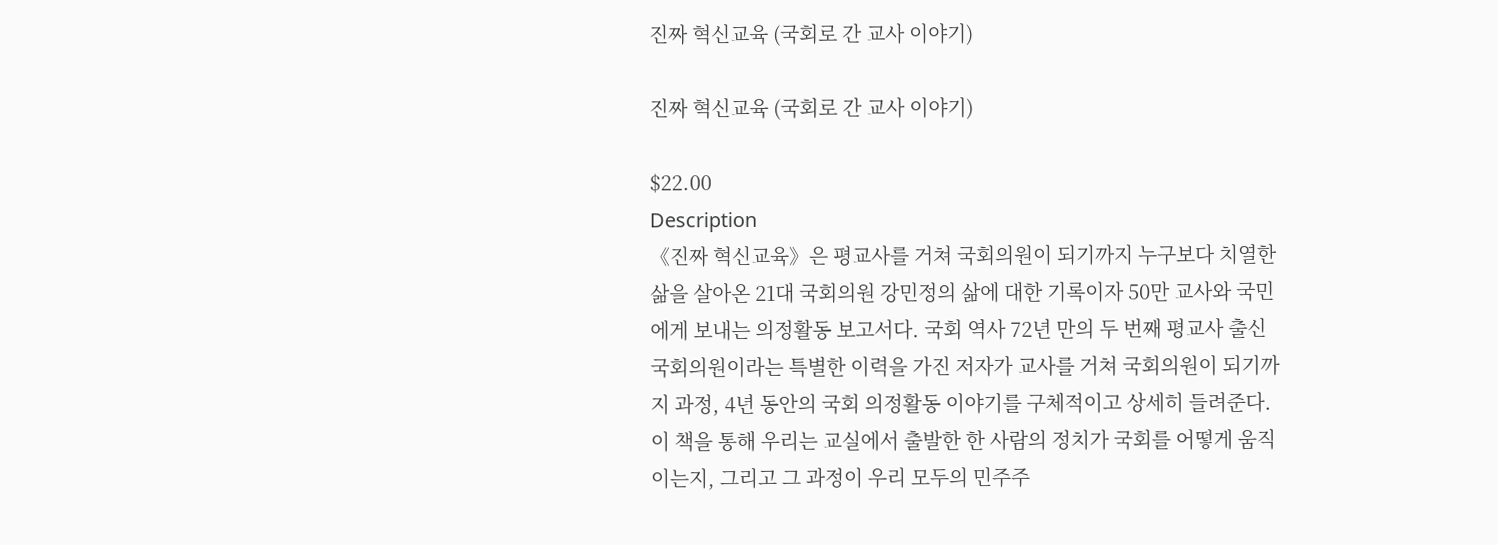진짜 혁신교육 (국회로 간 교사 이야기)

진짜 혁신교육 (국회로 간 교사 이야기)

$22.00
Description
《진짜 혁신교육》은 평교사를 거쳐 국회의원이 되기까지 누구보다 치열한 삶을 살아온 21대 국회의원 강민정의 삶에 대한 기록이자 50만 교사와 국민에게 보내는 의정활동 보고서다. 국회 역사 72년 만의 두 번째 평교사 출신 국회의원이라는 특별한 이력을 가진 저자가 교사를 거쳐 국회의원이 되기까지 과정, 4년 동안의 국회 의정활동 이야기를 구체적이고 상세히 들려준다. 이 책을 통해 우리는 교실에서 출발한 한 사람의 정치가 국회를 어떻게 움직이는지, 그리고 그 과정이 우리 모두의 민주주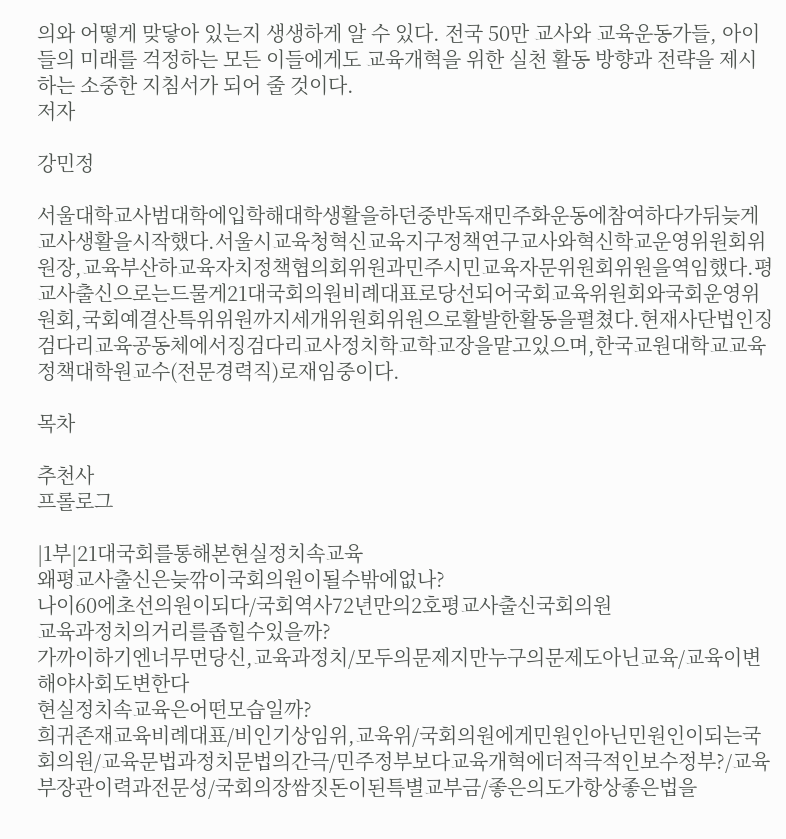의와 어떻게 맞닿아 있는지 생생하게 알 수 있다. 전국 50만 교사와 교육운동가들, 아이들의 미래를 걱정하는 모든 이들에게도 교육개혁을 위한 실천 활동 방향과 전략을 제시하는 소중한 지침서가 되어 줄 것이다.
저자

강민정

서울대학교사범대학에입학해대학생활을하던중반독재민주화운동에참여하다가뒤늦게교사생활을시작했다.서울시교육청혁신교육지구정책연구교사와혁신학교운영위원회위원장,교육부산하교육자치정책협의회위원과민주시민교육자문위원회위원을역임했다.평교사출신으로는드물게21대국회의원비례대표로당선되어국회교육위원회와국회운영위원회,국회예결산특위위원까지세개위원회위원으로활발한활동을펼쳤다.현재사단법인징검다리교육공동체에서징검다리교사정치학교학교장을맡고있으며,한국교원대학교교육정책대학원교수(전문경력직)로재임중이다.

목차

추천사
프롤로그

|1부|21대국회를통해본현실정치속교육
왜평교사출신은늦깎이국회의원이될수밖에없나?
나이60에초선의원이되다/국회역사72년만의2호평교사출신국회의원
교육과정치의거리를좁힐수있을까?
가까이하기엔너무먼당신,교육과정치/모두의문제지만누구의문제도아닌교육/교육이변해야사회도변한다
현실정치속교육은어떤모습일까?
희귀존재교육비례대표/비인기상임위,교육위/국회의원에게민원인아닌민원인이되는국회의원/교육문법과정치문법의간극/민주정부보다교육개혁에더적극적인보수정부?/교육부장관이력과전문성/국회의장쌈짓돈이된특별교부금/좋은의도가항상좋은법을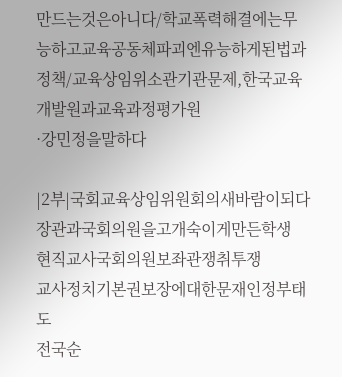만드는것은아니다/학교폭력해결에는무능하고교육공동체파괴엔유능하게된법과정책/교육상임위소관기관문제,한국교육개발원과교육과정평가원
·강민정을말하다

|2부|국회교육상임위원회의새바람이되다
장관과국회의원을고개숙이게만든학생
현직교사국회의원보좌관쟁취투쟁
교사정치기본권보장에대한문재인정부태도
전국순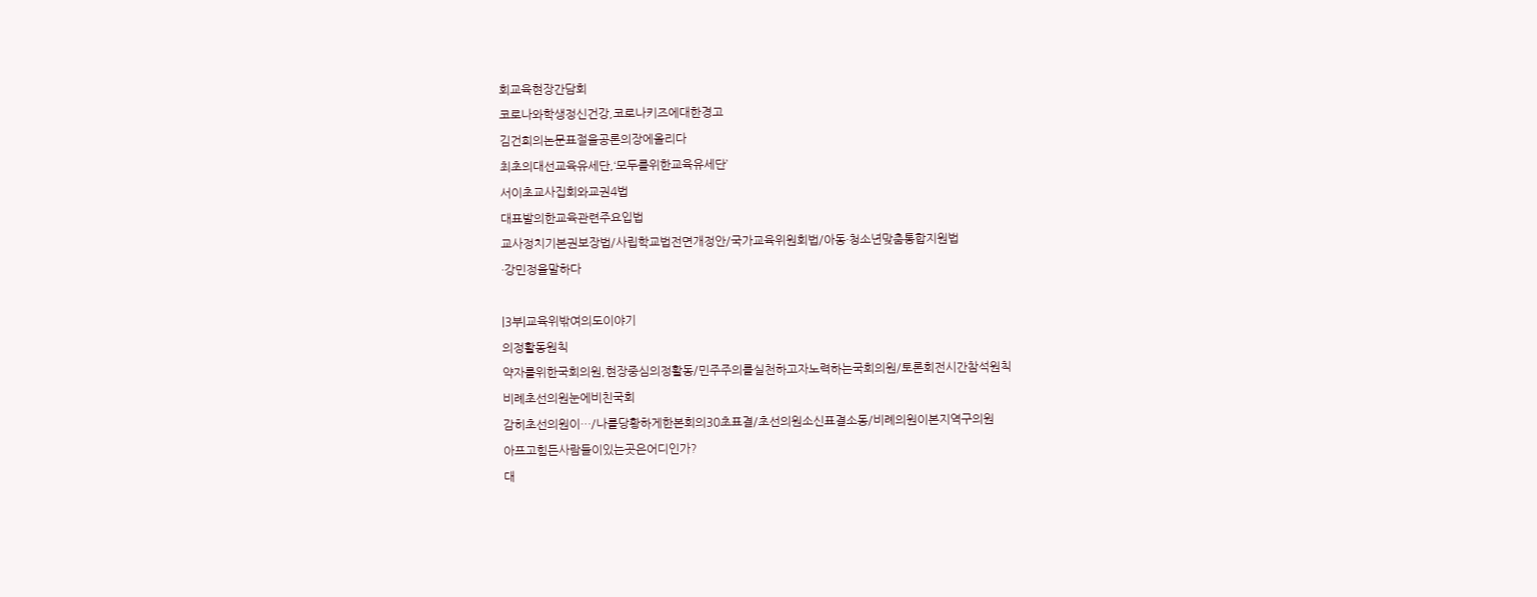회교육현장간담회
코로나와학생정신건강,코로나키즈에대한경고
김건희의논문표절을공론의장에올리다
최초의대선교육유세단,‘모두를위한교육유세단’
서이초교사집회와교권4법
대표발의한교육관련주요입법
교사정치기본권보장법/사립학교법전면개정안/국가교육위원회법/아동·청소년맞춤통합지원법
·강민정을말하다

|3부|교육위밖여의도이야기
의정활동원칙
약자를위한국회의원,현장중심의정활동/민주주의를실천하고자노력하는국회의원/토론회전시간참석원칙
비례초선의원눈에비친국회
감히초선의원이…/나를당황하게한본회의30초표결/초선의원소신표결소동/비례의원이본지역구의원
아프고힘든사람들이있는곳은어디인가?
대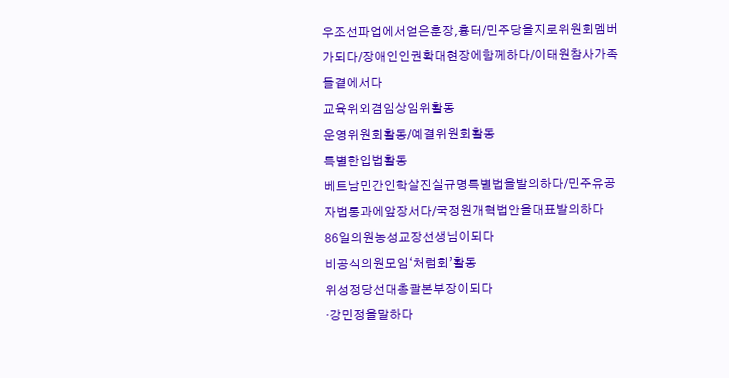우조선파업에서얻은훈장,흉터/민주당을지로위원회멤버가되다/장애인인권확대현장에함께하다/이태원참사가족들곁에서다
교육위외겸임상임위활동
운영위원회활동/예결위원회활동
특별한입법활동
베트남민간인학살진실규명특별법을발의하다/민주유공자법통과에앞장서다/국정원개혁법안을대표발의하다
86일의원농성교장선생님이되다
비공식의원모임‘처럼회’활동
위성정당선대총괄본부장이되다
·강민정을말하다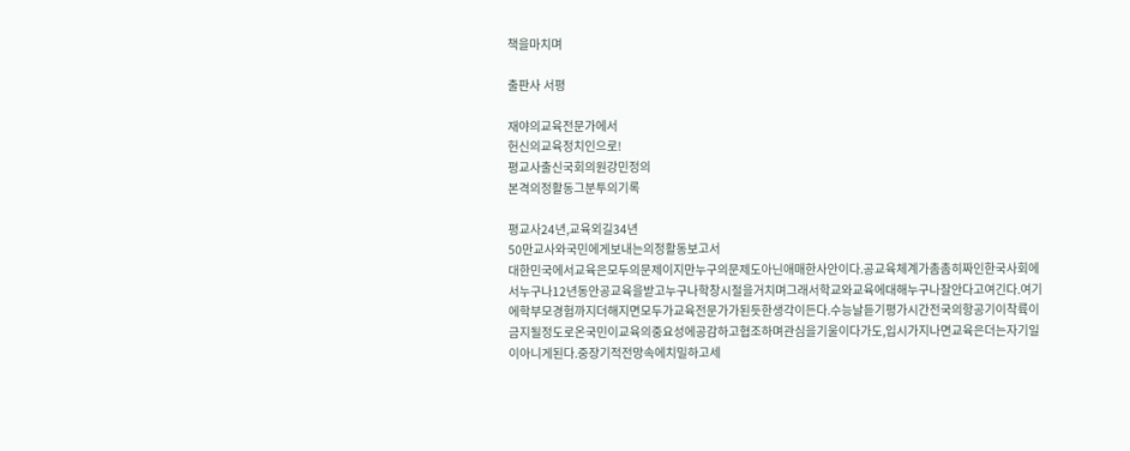책을마치며

출판사 서평

재야의교육전문가에서
헌신의교육정치인으로!
평교사출신국회의원강민정의
본격의정활동그분투의기록

평교사24년,교육외길34년
50만교사와국민에게보내는의정활동보고서
대한민국에서교육은모두의문제이지만누구의문제도아닌애매한사안이다.공교육체계가촘촘히짜인한국사회에서누구나12년동안공교육을받고누구나학창시절을거치며그래서학교와교육에대해누구나잘안다고여긴다.여기에학부모경험까지더해지면모두가교육전문가가된듯한생각이든다.수능날듣기평가시간전국의항공기이착륙이금지될정도로온국민이교육의중요성에공감하고협조하며관심을기울이다가도,입시가지나면교육은더는자기일이아니게된다.중장기적전망속에치밀하고세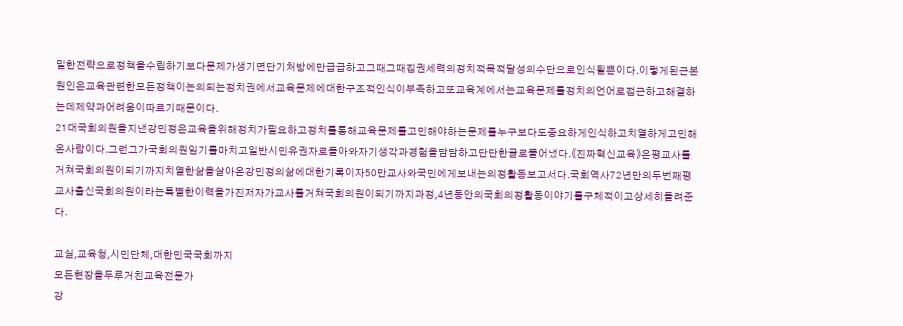밀한전략으로정책을수립하기보다문제가생기면단기처방에만급급하고그때그때집권세력의정치적목적달성의수단으로인식될뿐이다.이렇게된근본원인은교육관련한모든정책이논의되는정치권에서교육문제에대한구조적인식이부족하고또교육계에서는교육문제를정치의언어로접근하고해결하는데제약과어려움이따르기때문이다.
21대국회의원을지낸강민정은교육을위해정치가필요하고정치를통해교육문제를고민해야하는문제를누구보다도중요하게인식하고치열하게고민해온사람이다.그런그가국회의원임기를마치고일반시민유권자로돌아와자기생각과경험을담담하고단단한글로풀어냈다.《진짜혁신교육》은평교사를거쳐국회의원이되기까지치열한삶을살아온강민정의삶에대한기록이자50만교사와국민에게보내는의정활동보고서다.국회역사72년만의두번째평교사출신국회의원이라는특별한이력을가진저자가교사를거쳐국회의원이되기까지과정,4년동안의국회의정활동이야기를구체적이고상세히들려준다.

교실,교육청,시민단체,대한민국국회까지
모든현장을두루거친교육전문가
강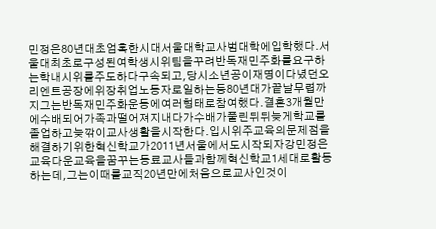민정은80년대초엄혹한시대서울대학교사범대학에입학했다.서울대최초로구성된여학생시위팀을꾸려반독재민주화를요구하는학내시위를주도하다구속되고,당시소년공이재명이다녔던오리엔트공장에위장취업노동자로일하는등80년대가끝날무렵까지그는반독재민주화운동에여러형태로참여했다.결혼3개월만에수배되어가족과떨어져지내다가수배가풀린뒤뒤늦게학교를졸업하고늦깎이교사생활을시작한다.입시위주교육의문제점을해결하기위한혁신학교가2011년서울에서도시작되자강민정은교육다운교육을꿈꾸는동료교사들과함께혁신학교1세대로활동하는데,그는이때를교직20년만에처음으로교사인것이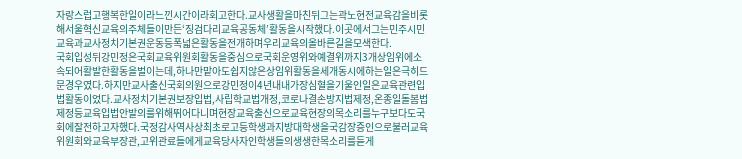자랑스럽고행복한일이라느낀시간이라회고한다.교사생활을마친뒤그는곽노현전교육감을비롯해서울혁신교육의주체들이만든‘징검다리교육공동체’활동을시작했다.이곳에서그는민주시민교육과교사정치기본권운동등폭넓은활동을전개하며우리교육의올바른길을모색한다.
국회입성뒤강민정은국회교육위원회활동을중심으로국회운영위와예결위까지3개상임위에소속되어활발한활동을벌이는데,하나만맡아도쉽지않은상임위활동을세개동시에하는일은극히드문경우였다.하지만교사출신국회의원으로강민정이4년내내가장심혈을기울인일은교육관련입법활동이었다.교사정치기본권보장입법,사립학교법개정,코로나결손방지법제정,온종일돌봄법제정등교육입법안발의를위해뛰어다니며현장교육출신으로교육현장의목소리를누구보다도국회에잘전하고자했다.국정감사역사상최초로고등학생과지방대학생을국감장증인으로불러교육위원회와교육부장관,고위관료들에게교육당사자인학생들의생생한목소리를듣게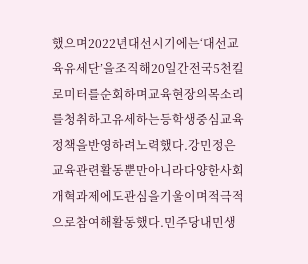했으며2022년대선시기에는‘대선교육유세단’을조직해20일간전국5천킬로미터를순회하며교육현장의목소리를청취하고유세하는등학생중심교육정책을반영하려노력했다.강민정은교육관련활동뿐만아니라다양한사회개혁과제에도관심을기울이며적극적으로참여해활동했다.민주당내민생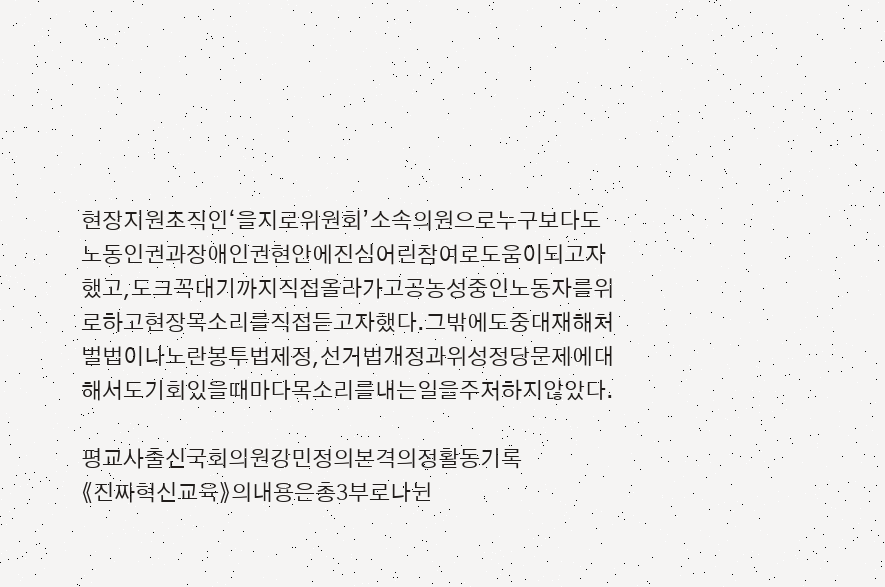현장지원조직인‘을지로위원회’소속의원으로누구보다도노동인권과장애인권현안에진심어린참여로도움이되고자했고,도크꼭대기까지직접올라가고공농성중인노동자를위로하고현장목소리를직접듣고자했다.그밖에도중대재해처벌법이나노란봉투법제정,선거법개정과위성정당문제에대해서도기회있을때마다목소리를내는일을주저하지않았다.

평교사출신국회의원강민정의본격의정활동기록
《진짜혁신교육》의내용은총3부로나뉜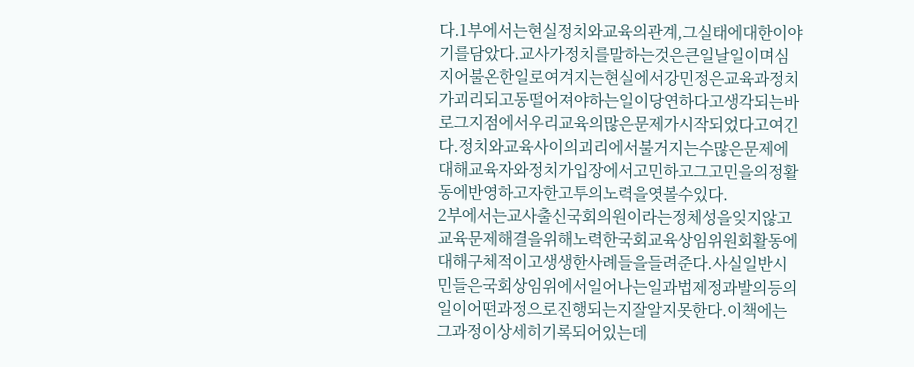다.1부에서는현실정치와교육의관계,그실태에대한이야기를담았다.교사가정치를말하는것은큰일날일이며심지어불온한일로여겨지는현실에서강민정은교육과정치가괴리되고동떨어져야하는일이당연하다고생각되는바로그지점에서우리교육의많은문제가시작되었다고여긴다.정치와교육사이의괴리에서불거지는수많은문제에대해교육자와정치가입장에서고민하고그고민을의정활동에반영하고자한고투의노력을엿볼수있다.
2부에서는교사출신국회의원이라는정체성을잊지않고교육문제해결을위해노력한국회교육상임위원회활동에대해구체적이고생생한사례들을들려준다.사실일반시민들은국회상임위에서일어나는일과법제정과발의등의일이어떤과정으로진행되는지잘알지못한다.이책에는그과정이상세히기록되어있는데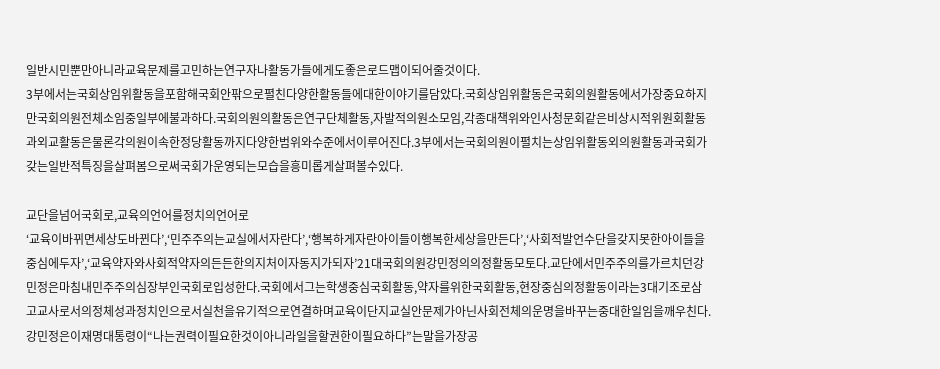일반시민뿐만아니라교육문제를고민하는연구자나활동가들에게도좋은로드맵이되어줄것이다.
3부에서는국회상임위활동을포함해국회안팎으로펼친다양한활동들에대한이야기를담았다.국회상임위활동은국회의원활동에서가장중요하지만국회의원전체소임중일부에불과하다.국회의원의활동은연구단체활동,자발적의원소모임,각종대책위와인사청문회같은비상시적위원회활동과외교활동은물론각의원이속한정당활동까지다양한범위와수준에서이루어진다.3부에서는국회의원이펼치는상임위활동외의원활동과국회가갖는일반적특징을살펴봄으로써국회가운영되는모습을흥미롭게살펴볼수있다.

교단을넘어국회로,교육의언어를정치의언어로
‘교육이바뀌면세상도바뀐다’,‘민주주의는교실에서자란다’,‘행복하게자란아이들이행복한세상을만든다’,‘사회적발언수단을갖지못한아이들을중심에두자’,‘교육약자와사회적약자의든든한의지처이자동지가되자’21대국회의원강민정의의정활동모토다.교단에서민주주의를가르치던강민정은마침내민주주의심장부인국회로입성한다.국회에서그는학생중심국회활동,약자를위한국회활동,현장중심의정활동이라는3대기조로삼고교사로서의정체성과정치인으로서실천을유기적으로연결하며교육이단지교실안문제가아닌사회전체의운명을바꾸는중대한일임을깨우친다.강민정은이재명대통령이“나는권력이필요한것이아니라일을할권한이필요하다”는말을가장공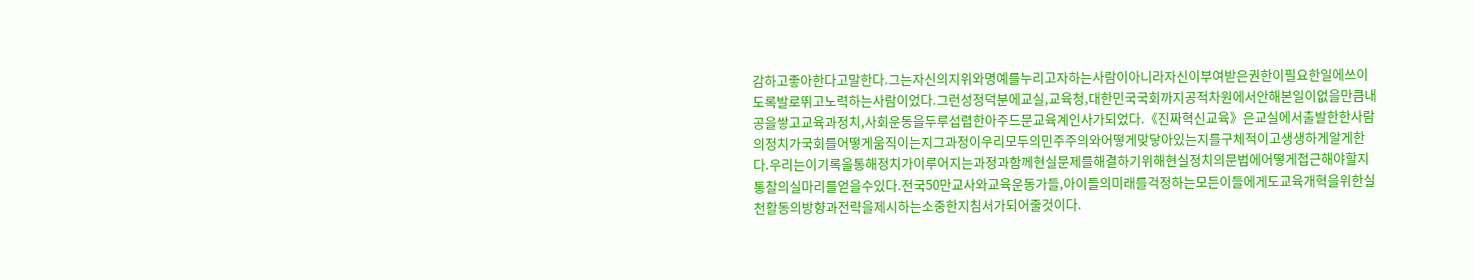감하고좋아한다고말한다.그는자신의지위와명예를누리고자하는사람이아니라자신이부여받은권한이필요한일에쓰이도록발로뛰고노력하는사람이었다.그런성정덕분에교실,교육청,대한민국국회까지공적차원에서안해본일이없을만큼내공을쌓고교육과정치,사회운동을두루섭렵한아주드문교육계인사가되었다.《진짜혁신교육》은교실에서출발한한사람의정치가국회를어떻게움직이는지그과정이우리모두의민주주의와어떻게맞닿아있는지를구체적이고생생하게알게한다.우리는이기록을통해정치가이루어지는과정과함께현실문제를해결하기위해현실정치의문법에어떻게접근해야할지통찰의실마리를얻을수있다.전국50만교사와교육운동가들,아이들의미래를걱정하는모든이들에게도교육개혁을위한실천활동의방향과전략을제시하는소중한지침서가되어줄것이다.